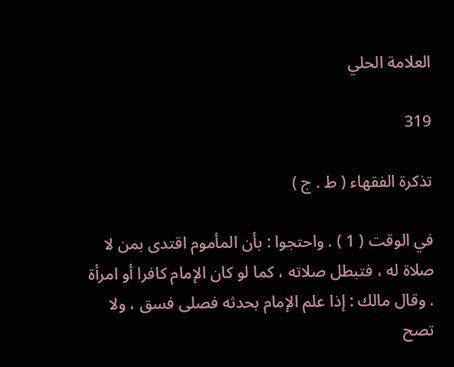العلامة الحلي

319

تذكرة الفقهاء ( ط . ج )

في الوقت ( 1 ) . واحتجوا : بأن المأموم اقتدى بمن لا صلاة له ، فتبطل صلاته ، كما لو كان الإمام كافرا أو امرأة . وقال مالك : إذا علم الإمام بحدثه فصلى فسق ، ولا تصح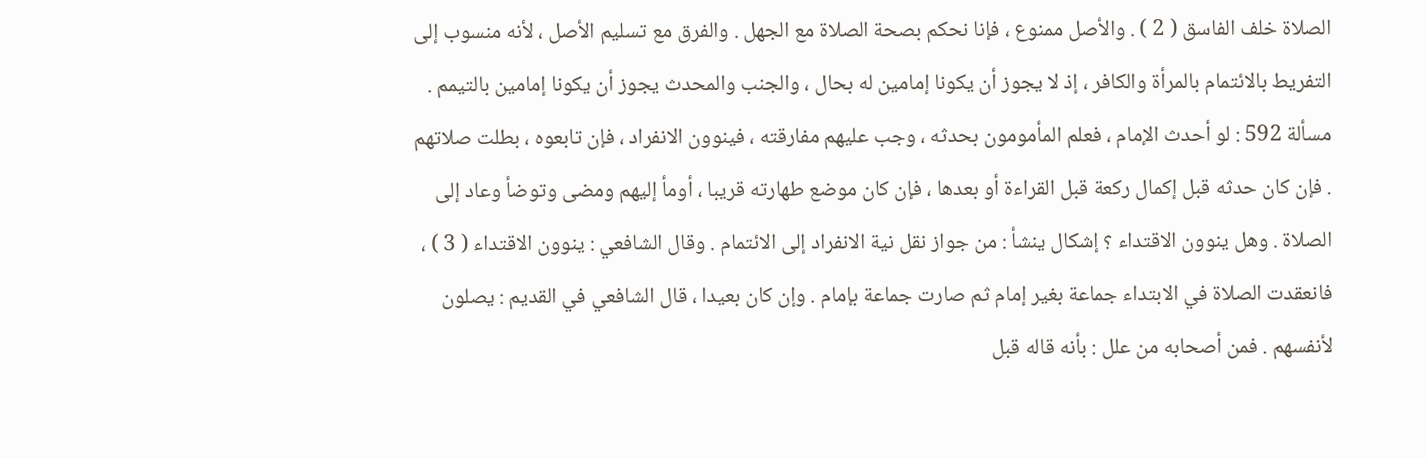الصلاة خلف الفاسق ( 2 ) . والأصل ممنوع ، فإنا نحكم بصحة الصلاة مع الجهل . والفرق مع تسليم الأصل ، لأنه منسوب إلى التفريط بالائتمام بالمرأة والكافر ، إذ لا يجوز أن يكونا إمامين له بحال ، والجنب والمحدث يجوز أن يكونا إمامين بالتيمم . مسألة 592 : لو أحدث الإمام ، فعلم المأمومون بحدثه ، وجب عليهم مفارقته ، فينوون الانفراد ، فإن تابعوه ، بطلت صلاتهم . فإن كان حدثه قبل إكمال ركعة قبل القراءة أو بعدها ، فإن كان موضع طهارته قريبا ، أومأ إليهم ومضى وتوضأ وعاد إلى الصلاة . وهل ينوون الاقتداء ؟ إشكال ينشأ : من جواز نقل نية الانفراد إلى الائتمام . وقال الشافعي : ينوون الاقتداء ( 3 ) ، فانعقدت الصلاة في الابتداء جماعة بغير إمام ثم صارت جماعة بإمام . وإن كان بعيدا ، قال الشافعي في القديم : يصلون لأنفسهم . فمن أصحابه من علل : بأنه قاله قبل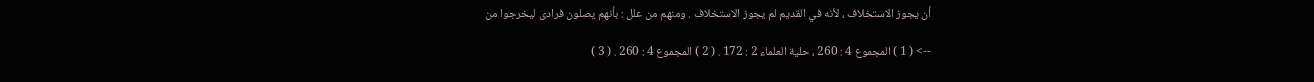أن يجوز الاستخلاف ، لأنه في القديم لم يجوز الاستخلاف . ومنهم من علل : بأنهم يصلون فرادى ليخرجوا من

--> ( 1 ) المجموع 4 : 260 ، حلية العلماء 2 : 172 . ( 2 ) المجموع 4 : 260 . ( 3 )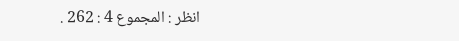انظر : المجموع 4 : 262 .